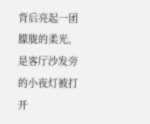背后亮起一团朦胧的柔光,是客厅沙发旁的小夜灯被打开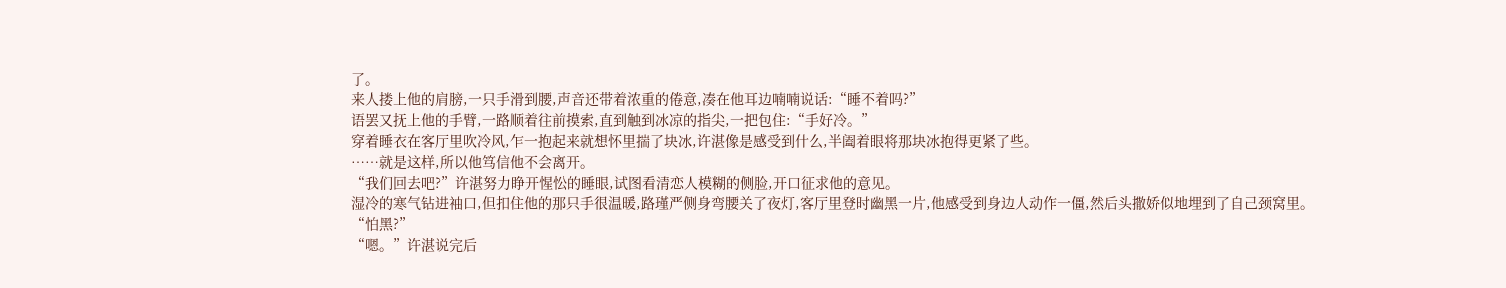了。
来人搂上他的肩膀,一只手滑到腰,声音还带着浓重的倦意,凑在他耳边喃喃说话:“睡不着吗?”
语罢又抚上他的手臂,一路顺着往前摸索,直到触到冰凉的指尖,一把包住:“手好冷。”
穿着睡衣在客厅里吹冷风,乍一抱起来就想怀里揣了块冰,许湛像是感受到什么,半阖着眼将那块冰抱得更紧了些。
……就是这样,所以他笃信他不会离开。
“我们回去吧?”许湛努力睁开惺忪的睡眼,试图看清恋人模糊的侧脸,开口征求他的意见。
湿冷的寒气钻进袖口,但扣住他的那只手很温暖,路瑾严侧身弯腰关了夜灯,客厅里登时幽黑一片,他感受到身边人动作一僵,然后头撒娇似地埋到了自己颈窝里。
“怕黑?”
“嗯。”许湛说完后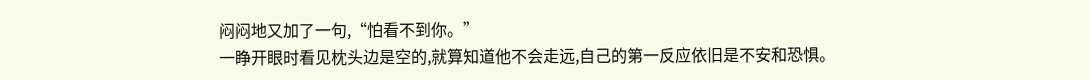闷闷地又加了一句,“怕看不到你。”
一睁开眼时看见枕头边是空的,就算知道他不会走远,自己的第一反应依旧是不安和恐惧。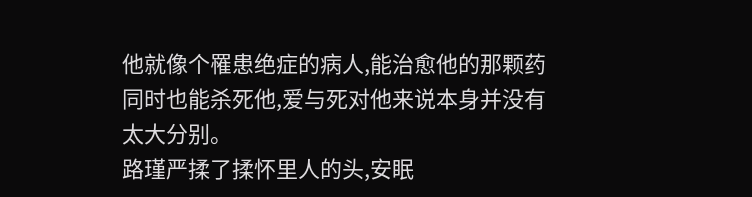他就像个罹患绝症的病人,能治愈他的那颗药同时也能杀死他,爱与死对他来说本身并没有太大分别。
路瑾严揉了揉怀里人的头,安眠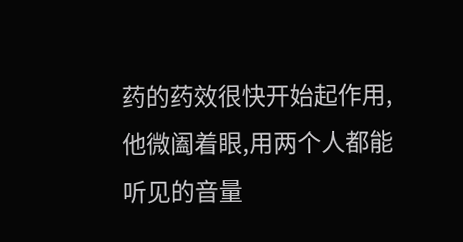药的药效很快开始起作用,他微阖着眼,用两个人都能听见的音量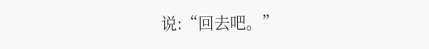说:“回去吧。”